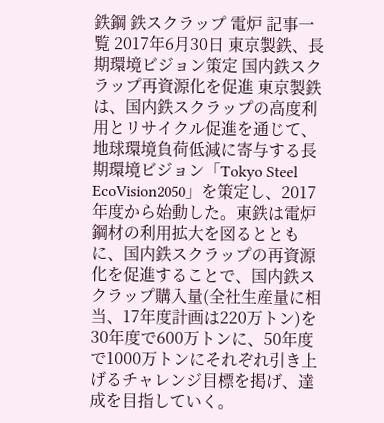鉄鋼 鉄スクラップ 電炉 記事一覧 2017年6月30日 東京製鉄、長期環境ビジョン策定 国内鉄スクラップ再資源化を促進 東京製鉄は、国内鉄スクラップの高度利用とリサイクル促進を通じて、地球環境負荷低減に寄与する長期環境ビジョン「Tokyo Steel EcoVision2050」を策定し、2017年度から始動した。東鉄は電炉鋼材の利用拡大を図るとともに、国内鉄スクラップの再資源化を促進することで、国内鉄スクラップ購入量(全社生産量に相当、17年度計画は220万トン)を30年度で600万トンに、50年度で1000万トンにそれぞれ引き上げるチャレンジ目標を掲げ、達成を目指していく。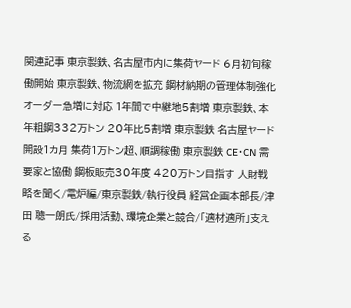関連記事 東京製鉄、名古屋市内に集荷ヤード 6月初旬稼働開始 東京製鉄、物流網を拡充 鋼材納期の管理体制強化 オーダー急増に対応 1年間で中継地5割増 東京製鉄、本年粗鋼332万トン 20年比5割増 東京製鉄 名古屋ヤード開設1カ月 集荷1万トン超、順調稼働 東京製鉄 CE・CN 需要家と協働 鋼板販売30年度 420万トン目指す 人財戦略を聞く/電炉編/東京製鉄/執行役員 経営企画本部長/津田 聰一朗氏/採用活動、環境企業と競合/「適材適所」支える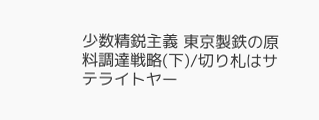少数精鋭主義 東京製鉄の原料調達戦略(下)/切り札はサテライトヤー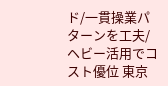ド/一貫操業パターンを工夫/ヘビー活用でコスト優位 東京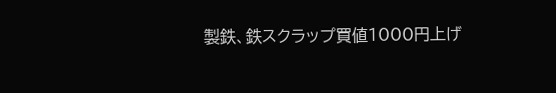製鉄、鉄スクラップ買値1000円上げ